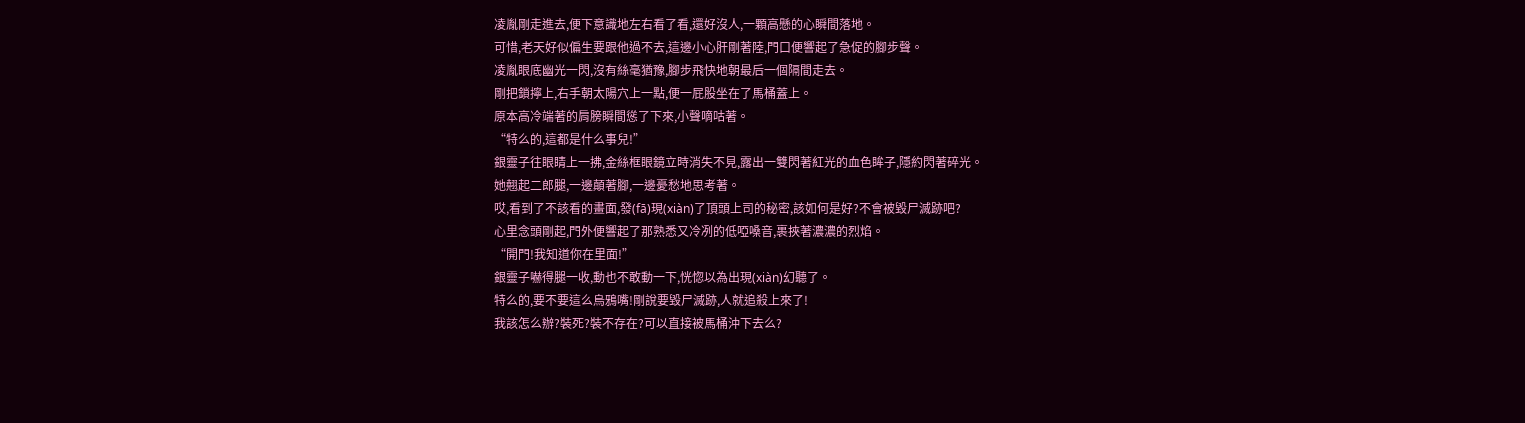凌胤剛走進去,便下意識地左右看了看,還好沒人,一顆高懸的心瞬間落地。
可惜,老天好似偏生要跟他過不去,這邊小心肝剛著陸,門口便響起了急促的腳步聲。
凌胤眼底幽光一閃,沒有絲毫猶豫,腳步飛快地朝最后一個隔間走去。
剛把鎖擰上,右手朝太陽穴上一點,便一屁股坐在了馬桶蓋上。
原本高冷端著的肩膀瞬間慫了下來,小聲嘀咕著。
“特么的,這都是什么事兒!”
銀靈子往眼睛上一拂,金絲框眼鏡立時消失不見,露出一雙閃著紅光的血色眸子,隱約閃著碎光。
她翹起二郎腿,一邊顛著腳,一邊憂愁地思考著。
哎,看到了不該看的畫面,發(fā)現(xiàn)了頂頭上司的秘密,該如何是好?不會被毀尸滅跡吧?
心里念頭剛起,門外便響起了那熟悉又冷冽的低啞嗓音,裹挾著濃濃的烈焰。
“開門!我知道你在里面!”
銀靈子嚇得腿一收,動也不敢動一下,恍惚以為出現(xiàn)幻聽了。
特么的,要不要這么烏鴉嘴!剛說要毀尸滅跡,人就追殺上來了!
我該怎么辦?裝死?裝不存在?可以直接被馬桶沖下去么?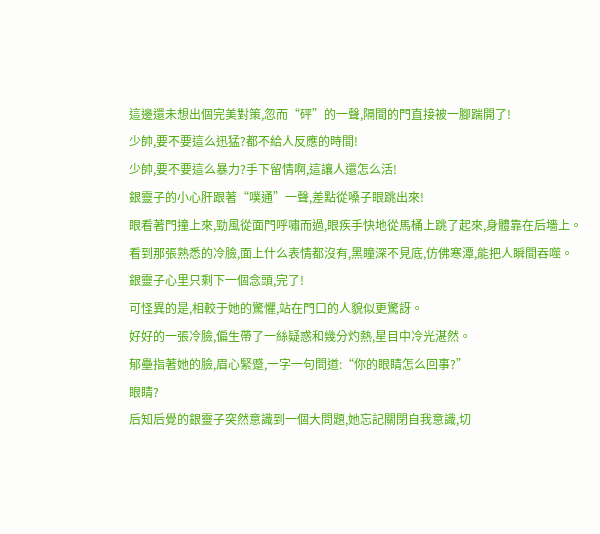這邊還未想出個完美對策,忽而“砰”的一聲,隔間的門直接被一腳踹開了!
少帥,要不要這么迅猛?都不給人反應的時間!
少帥,要不要這么暴力?手下留情啊,這讓人還怎么活!
銀靈子的小心肝跟著“噗通”一聲,差點從嗓子眼跳出來!
眼看著門撞上來,勁風從面門呼嘯而過,眼疾手快地從馬桶上跳了起來,身體靠在后墻上。
看到那張熟悉的冷臉,面上什么表情都沒有,黑瞳深不見底,仿佛寒潭,能把人瞬間吞噬。
銀靈子心里只剩下一個念頭,完了!
可怪異的是,相較于她的驚懼,站在門口的人貌似更驚訝。
好好的一張冷臉,偏生帶了一絲疑惑和幾分灼熱,星目中冷光湛然。
郁壘指著她的臉,眉心緊蹙,一字一句問道:“你的眼睛怎么回事?”
眼睛?
后知后覺的銀靈子突然意識到一個大問題,她忘記關閉自我意識,切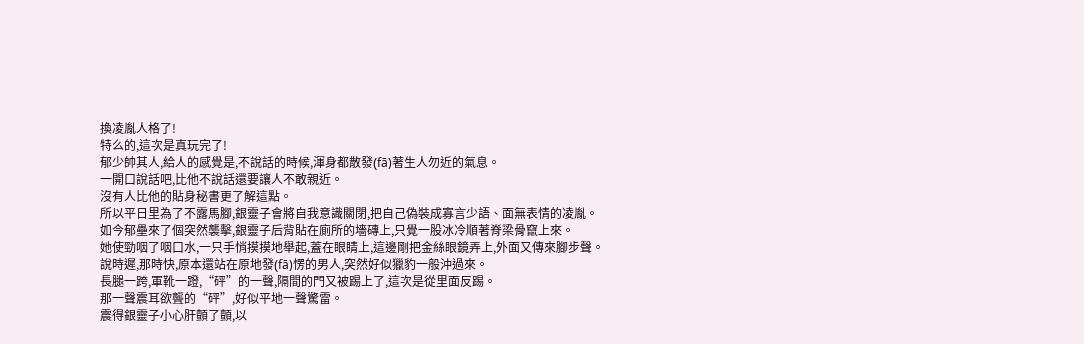換凌胤人格了!
特么的,這次是真玩完了!
郁少帥其人,給人的感覺是,不說話的時候,渾身都散發(fā)著生人勿近的氣息。
一開口說話吧,比他不說話還要讓人不敢親近。
沒有人比他的貼身秘書更了解這點。
所以平日里為了不露馬腳,銀靈子會將自我意識關閉,把自己偽裝成寡言少語、面無表情的凌胤。
如今郁壘來了個突然襲擊,銀靈子后背貼在廁所的墻磚上,只覺一股冰冷順著脊梁骨竄上來。
她使勁咽了咽口水,一只手悄摸摸地舉起,蓋在眼睛上,這邊剛把金絲眼鏡弄上,外面又傳來腳步聲。
說時遲,那時快,原本還站在原地發(fā)愣的男人,突然好似獵豹一般沖過來。
長腿一跨,軍靴一蹬,“砰”的一聲,隔間的門又被踢上了,這次是從里面反踢。
那一聲震耳欲聾的“砰”,好似平地一聲驚雷。
震得銀靈子小心肝顫了顫,以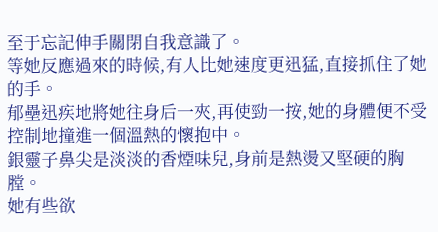至于忘記伸手關閉自我意識了。
等她反應過來的時候,有人比她速度更迅猛,直接抓住了她的手。
郁壘迅疾地將她往身后一夾,再使勁一按,她的身體便不受控制地撞進一個溫熱的懷抱中。
銀靈子鼻尖是淡淡的香煙味兒,身前是熱燙又堅硬的胸膛。
她有些欲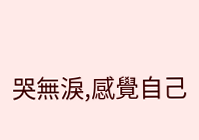哭無淚,感覺自己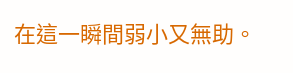在這一瞬間弱小又無助。